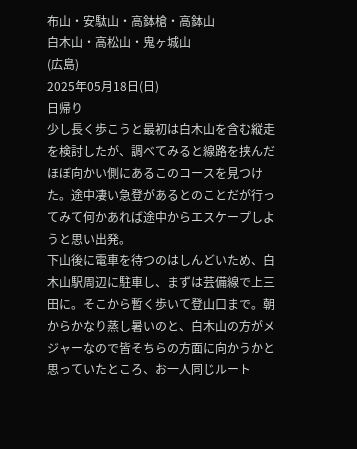布山・安駄山・高鉢槍・高鉢山
白木山・高松山・鬼ヶ城山
(広島)
2025年05月18日(日)
日帰り
少し長く歩こうと最初は白木山を含む縦走を検討したが、調べてみると線路を挟んだほぼ向かい側にあるこのコースを見つけた。途中凄い急登があるとのことだが行ってみて何かあれば途中からエスケープしようと思い出発。
下山後に電車を待つのはしんどいため、白木山駅周辺に駐車し、まずは芸備線で上三田に。そこから暫く歩いて登山口まで。朝からかなり蒸し暑いのと、白木山の方がメジャーなので皆そちらの方面に向かうかと思っていたところ、お一人同じルート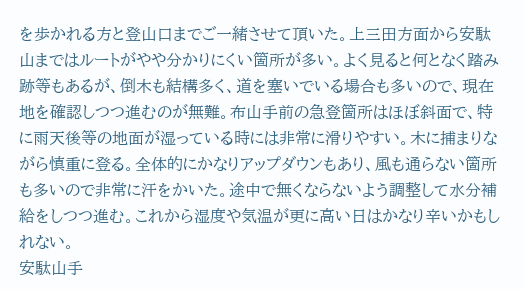を歩かれる方と登山口までご一緒させて頂いた。上三田方面から安駄山まではルートがやや分かりにくい箇所が多い。よく見ると何となく踏み跡等もあるが、倒木も結構多く、道を塞いでいる場合も多いので、現在地を確認しつつ進むのが無難。布山手前の急登箇所はほぼ斜面で、特に雨天後等の地面が湿っている時には非常に滑りやすい。木に捕まりながら慎重に登る。全体的にかなりアップダウンもあり、風も通らない箇所も多いので非常に汗をかいた。途中で無くならないよう調整して水分補給をしつつ進む。これから湿度や気温が更に高い日はかなり辛いかもしれない。
安駄山手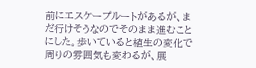前にエスケープルートがあるが、まだ行けそうなのでそのまま進むことにした。歩いていると植生の変化で周りの雰囲気も変わるが、展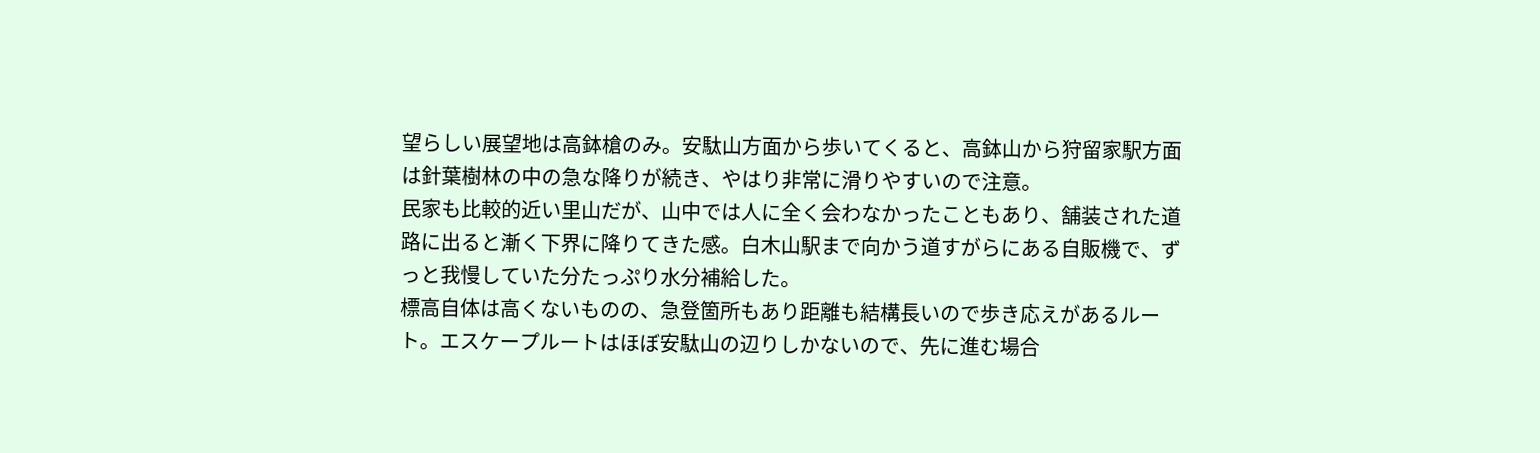望らしい展望地は高鉢槍のみ。安駄山方面から歩いてくると、高鉢山から狩留家駅方面は針葉樹林の中の急な降りが続き、やはり非常に滑りやすいので注意。
民家も比較的近い里山だが、山中では人に全く会わなかったこともあり、舗装された道路に出ると漸く下界に降りてきた感。白木山駅まで向かう道すがらにある自販機で、ずっと我慢していた分たっぷり水分補給した。
標高自体は高くないものの、急登箇所もあり距離も結構長いので歩き応えがあるルート。エスケープルートはほぼ安駄山の辺りしかないので、先に進む場合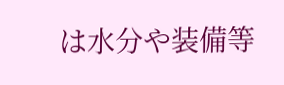は水分や装備等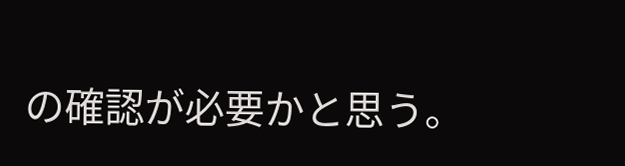の確認が必要かと思う。